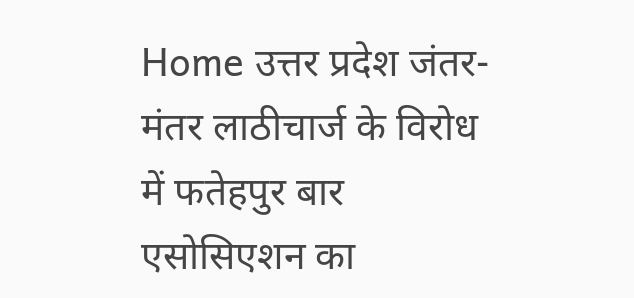Home उत्तर प्रदेश जंतर-मंतर लाठीचार्ज के विरोध में फतेहपुर बार एसोसिएशन का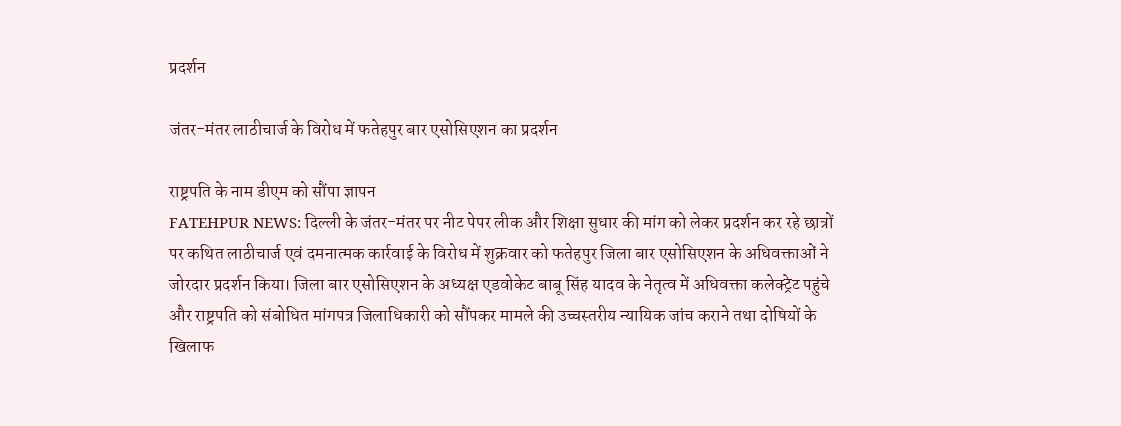प्रदर्शन

जंतर-मंतर लाठीचार्ज के विरोध में फतेहपुर बार एसोसिएशन का प्रदर्शन

राष्ट्रपति के नाम डीएम को सौंपा ज्ञापन
FATEHPUR NEWS: दिल्ली के जंतर-मंतर पर नीट पेपर लीक और शिक्षा सुधार की मांग को लेकर प्रदर्शन कर रहे छात्रों पर कथित लाठीचार्ज एवं दमनात्मक कार्रवाई के विरोध में शुक्रवार को फतेहपुर जिला बार एसोसिएशन के अधिवक्ताओं ने जोरदार प्रदर्शन किया। जिला बार एसोसिएशन के अध्यक्ष एडवोकेट बाबू सिंह यादव के नेतृत्व में अधिवक्ता कलेक्ट्रेट पहुंचे और राष्ट्रपति को संबोधित मांगपत्र जिलाधिकारी को सौंपकर मामले की उच्चस्तरीय न्यायिक जांच कराने तथा दोषियों के खिलाफ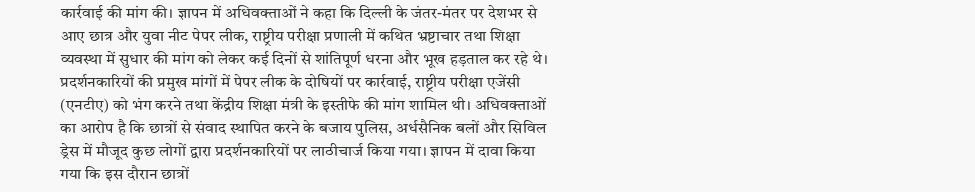कार्रवाई की मांग की। ज्ञापन में अधिवक्ताओं ने कहा कि दिल्ली के जंतर-मंतर पर देशभर से आए छात्र और युवा नीट पेपर लीक, राष्ट्रीय परीक्षा प्रणाली में कथित भ्रष्टाचार तथा शिक्षा व्यवस्था में सुधार की मांग को लेकर कई दिनों से शांतिपूर्ण धरना और भूख हड़ताल कर रहे थे। प्रदर्शनकारियों की प्रमुख मांगों में पेपर लीक के दोषियों पर कार्रवाई, राष्ट्रीय परीक्षा एजेंसी (एनटीए) को भंग करने तथा केंद्रीय शिक्षा मंत्री के इस्तीफे की मांग शामिल थी। अधिवक्ताओं का आरोप है कि छात्रों से संवाद स्थापित करने के बजाय पुलिस, अर्धसैनिक बलों और सिविल ड्रेस में मौजूद कुछ लोगों द्वारा प्रदर्शनकारियों पर लाठीचार्ज किया गया। ज्ञापन में दावा किया गया कि इस दौरान छात्रों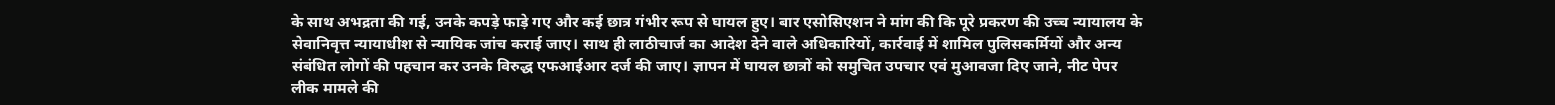के साथ अभद्रता की गई, उनके कपड़े फाड़े गए और कई छात्र गंभीर रूप से घायल हुए। बार एसोसिएशन ने मांग की कि पूरे प्रकरण की उच्च न्यायालय के सेवानिवृत्त न्यायाधीश से न्यायिक जांच कराई जाए। साथ ही लाठीचार्ज का आदेश देने वाले अधिकारियों, कार्रवाई में शामिल पुलिसकर्मियों और अन्य संबंधित लोगों की पहचान कर उनके विरुद्ध एफआईआर दर्ज की जाए। ज्ञापन में घायल छात्रों को समुचित उपचार एवं मुआवजा दिए जाने, नीट पेपर लीक मामले की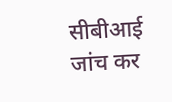सीबीआई जांच कर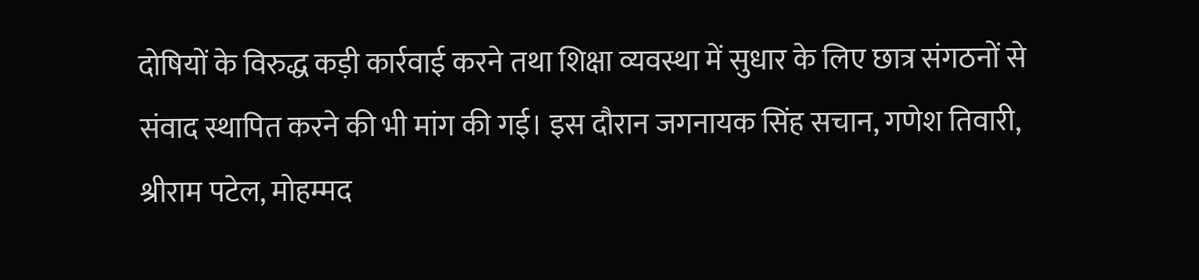दोषियों के विरुद्ध कड़ी कार्रवाई करने तथा शिक्षा व्यवस्था में सुधार के लिए छात्र संगठनों से संवाद स्थापित करने की भी मांग की गई। इस दौरान जगनायक सिंह सचान, गणेश तिवारी, श्रीराम पटेल, मोहम्मद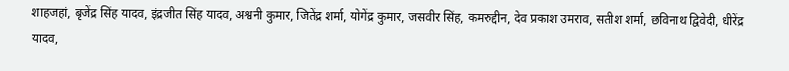शाहजहां, बृजेंद्र सिंह यादव, इंद्रजीत सिंह यादव, अश्वनी कुमार, जितेंद्र शर्मा, योगेंद्र कुमार, जसवीर सिंह, कमरुद्दीन, देव प्रकाश उमराव, सतीश शर्मा, छविनाथ द्विवेदी, धीरेंद्र यादव,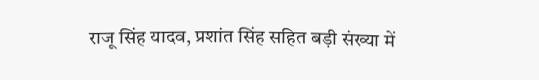राजू सिंह यादव, प्रशांत सिंह सहित बड़ी संख्या में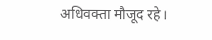अधिवक्ता मौजूद रहे।